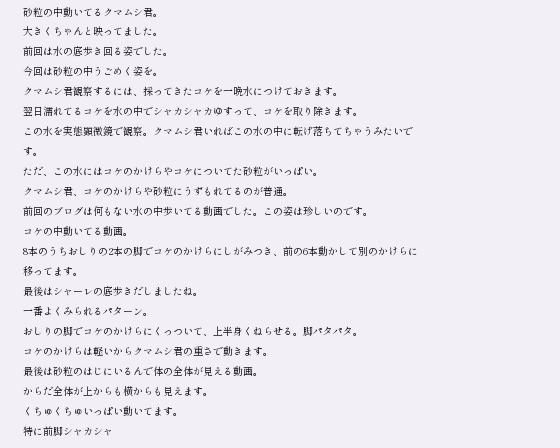砂粒の中動いてるクマムシ君。
大きくちゃんと映ってました。
前回は水の底歩き回る姿でした。
今回は砂粒の中うごめく姿を。
クマムシ君観察するには、採ってきたコケを一晩水につけておきます。
翌日濡れてるコケを水の中でシャカシャカゆすって、コケを取り除きます。
この水を実態顕微鏡で観察。クマムシ君いればこの水の中に転げ落ちてちゃうみたいです。
ただ、この水にはコケのかけらやコケについてた砂粒がいっぱい。
クマムシ君、コケのかけらや砂粒にうずもれてるのが普通。
前回のブログは何もない水の中歩いてる動画でした。この姿は珍しいのです。
コケの中動いてる動画。
8本のうちおしりの2本の脚でコケのかけらにしがみつき、前の6本動かして別のかけらに移ってます。
最後はシャーレの底歩きだしましたね。
一番よくみられるパターン。
おしりの脚でコケのかけらにくっついて、上半身くねらせる。脚パタパタ。
コケのかけらは軽いからクマムシ君の重さで動きます。
最後は砂粒のはじにいるんで体の全体が見える動画。
からだ全体が上からも横からも見えます。
くちゅくちゅいっぱい動いてます。
特に前脚シャカシャ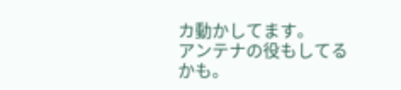カ動かしてます。
アンテナの役もしてるかも。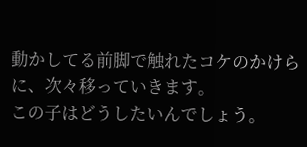動かしてる前脚で触れたコケのかけらに、次々移っていきます。
この子はどうしたいんでしょう。